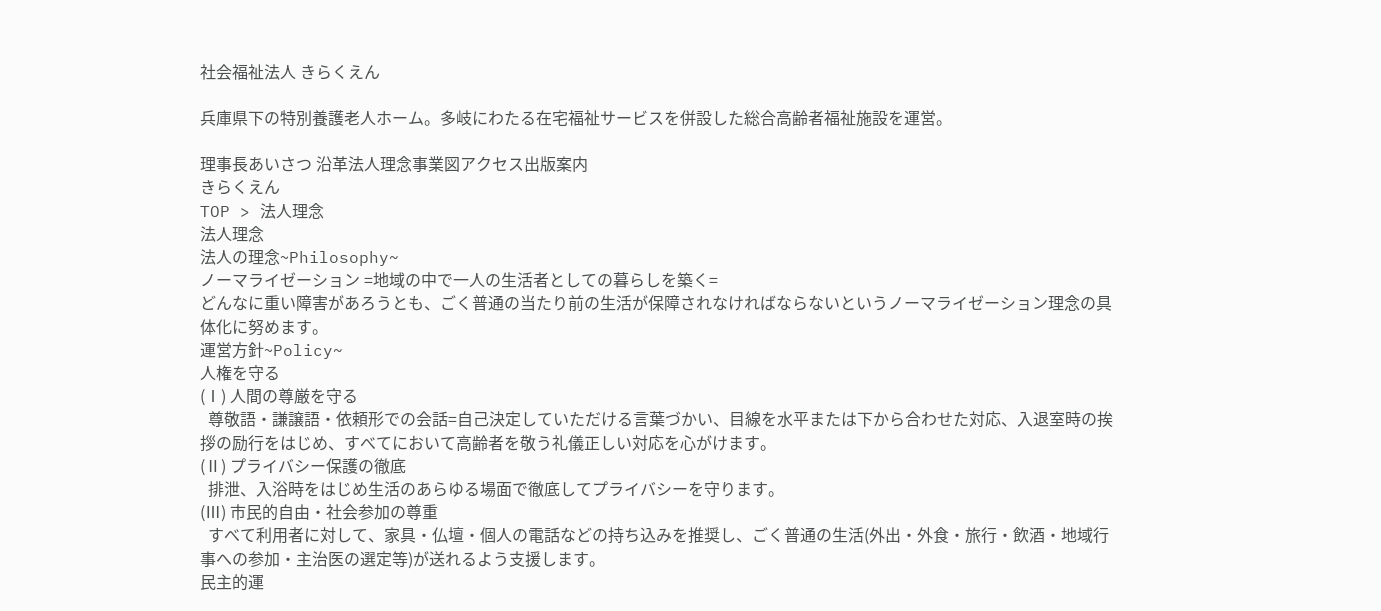社会福祉法人 きらくえん

兵庫県下の特別養護老人ホーム。多岐にわたる在宅福祉サービスを併設した総合高齢者福祉施設を運営。

理事長あいさつ 沿革法人理念事業図アクセス出版案内
きらくえん
TOP > 法人理念
法人理念
法人の理念~Philosophy~
ノーマライゼーション =地域の中で一人の生活者としての暮らしを築く=
どんなに重い障害があろうとも、ごく普通の当たり前の生活が保障されなければならないというノーマライゼーション理念の具体化に努めます。
運営方針~Policy~
人権を守る
(Ⅰ) 人間の尊厳を守る
  尊敬語・謙譲語・依頼形での会話=自己決定していただける言葉づかい、目線を水平または下から合わせた対応、入退室時の挨拶の励行をはじめ、すべてにおいて高齢者を敬う礼儀正しい対応を心がけます。
(Ⅱ) プライバシー保護の徹底
  排泄、入浴時をはじめ生活のあらゆる場面で徹底してプライバシーを守ります。
(Ⅲ) 市民的自由・社会参加の尊重
  すべて利用者に対して、家具・仏壇・個人の電話などの持ち込みを推奨し、ごく普通の生活(外出・外食・旅行・飲酒・地域行事への参加・主治医の選定等)が送れるよう支援します。
民主的運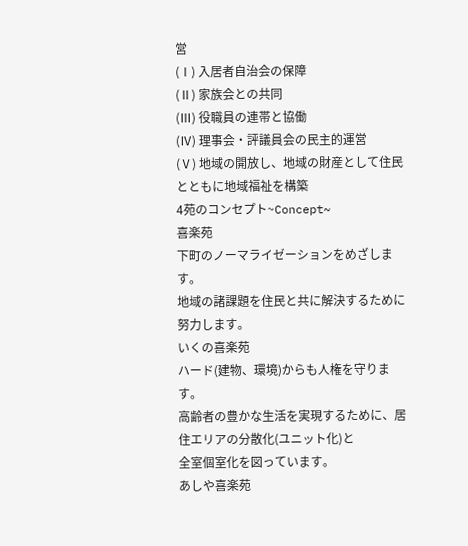営
(Ⅰ) 入居者自治会の保障
(Ⅱ) 家族会との共同
(Ⅲ) 役職員の連帯と協働
(Ⅳ) 理事会・評議員会の民主的運営
(Ⅴ) 地域の開放し、地域の財産として住民とともに地域福祉を構築
4苑のコンセプト~Concept~
喜楽苑
下町のノーマライゼーションをめざします。
地域の諸課題を住民と共に解決するために努力します。
いくの喜楽苑
ハード(建物、環境)からも人権を守ります。
高齢者の豊かな生活を実現するために、居住エリアの分散化(ユニット化)と
全室個室化を図っています。
あしや喜楽苑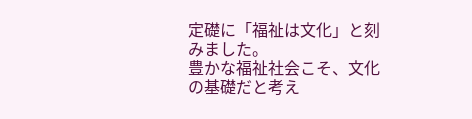定礎に「福祉は文化」と刻みました。
豊かな福祉社会こそ、文化の基礎だと考え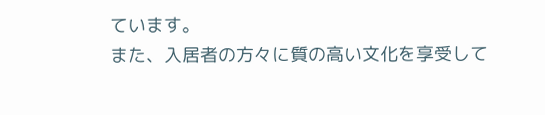ています。
また、入居者の方々に質の高い文化を享受して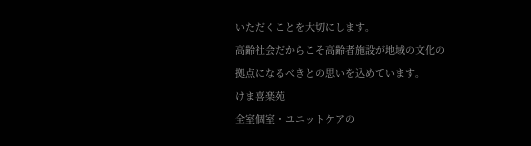いただくことを大切にします。
高齢社会だからこそ高齢者施設が地域の文化の
拠点になるべきとの思いを込めています。
けま喜楽苑
全室個室・ユニットケアの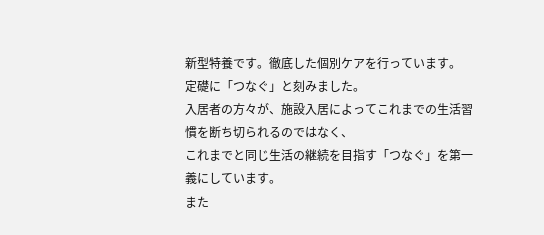新型特養です。徹底した個別ケアを行っています。
定礎に「つなぐ」と刻みました。
入居者の方々が、施設入居によってこれまでの生活習慣を断ち切られるのではなく、
これまでと同じ生活の継続を目指す「つなぐ」を第一義にしています。
また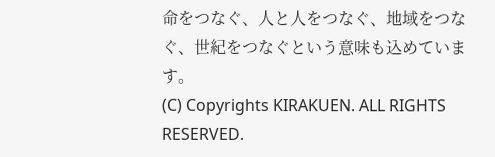命をつなぐ、人と人をつなぐ、地域をつなぐ、世紀をつなぐという意味も込めています。
(C) Copyrights KIRAKUEN. ALL RIGHTS RESERVED.